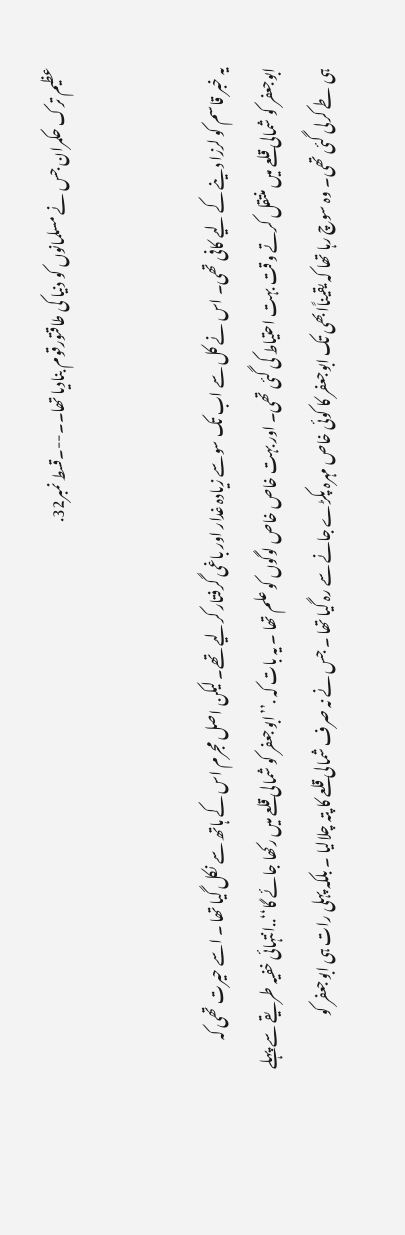عظیم ترک حکمران جس نے مسلمانوں کو دنیا کی طاقتورقوم بنادیا تھا۔۔--۔قسط نمبر32.


یہ خبر قاسم کو لرزا دینے کے لیے کافی تھی۔ اس نے کل سے اب تک سوسے زیادہ غدار اور باغی گرفتار کرلیے تھے۔ لیکن اصل مجرم اس کے ہاتھ سے نکل گیا تھا ۔ اسے حیرت تھی کہ ابوجعفر کو شمالی قلعے میں منتقل کرتے وقت بہت احتیاط کی گئی تھی۔ اور بہت خاص خاص لوگوں کو علم تھا ۔ یہ بات کہ .’’ابوجعفر کو شمالی قلعے میں رکھا جائے گا‘‘..انتہائی خفیہ طریقے سے پہلے ہی طے کرلی گئی تھی۔ وہ سوچ رہا تھا کہ یقیناًابھی تک ابوجعفر کا کوئی خاص مہرہ پکڑے جانے سے رہ گیا تھا ۔ جس نے نہ صرف شمالی قلعے کا پتہ چلالیا ۔ بلکہ پہلی رات ہی ابوجعفر کو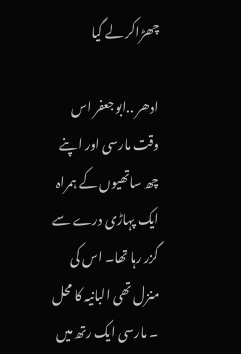چھڑاکر لے گیا

ادھر ..ابوجعفر اس وقت مارسی اور اپنے چھ ساتھیوں کے ہمراہ ایک پہاڑی درے سے گزر رہا تھا۔ اس کی منزل تھی البانیہ کا محل ۔ مارسی ایک رتھ میں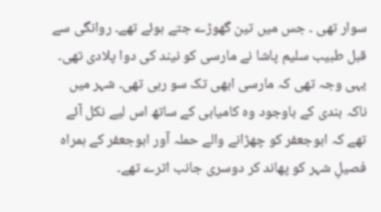سوار تھی ۔ جس میں تین گھوڑے جتے ہوئے تھے۔ روانگی سے قبل طبیب سلیم پاشا نے مارسی کو نیند کی دوا پلادی تھی۔ یہی وجہ تھی کہ مارسی ابھی تک سو رہی تھی۔ شہر میں ناکہ بندی کے باوجود وہ کامیابی کے ساتھ اس لیے نکل آئے تھے کہ ابوجعفر کو چھڑانے والے حملہ آور ابوجعفر کے ہمراہ فصیلِ شہر کو پھاند کر دوسری جانب اترے تھے۔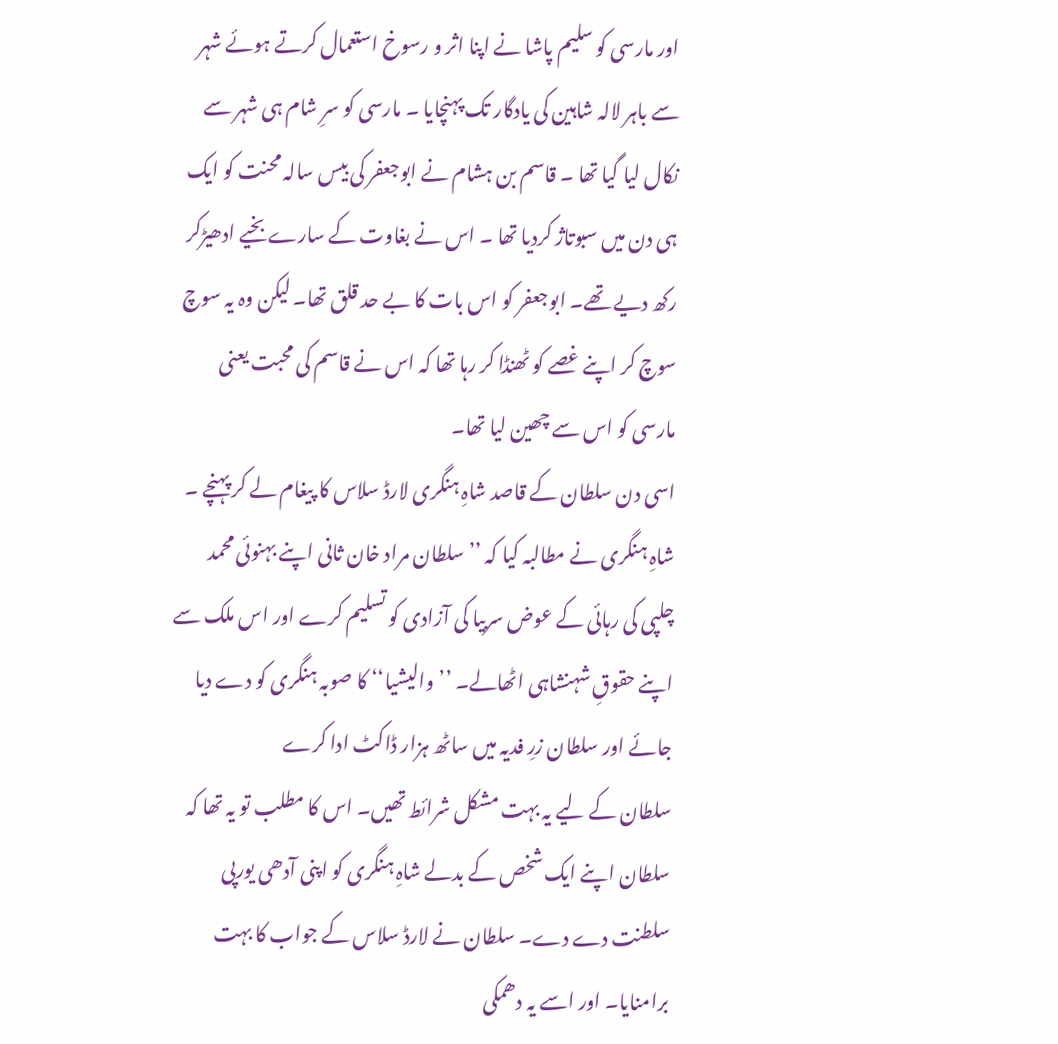اور مارسی کو سلیم پاشا نے اپنا اثر و رسوخ استعمال کرتے ہوئے شہر سے باہر لالہ شاہین کی یادگار تک پہنچایا ۔ مارسی کو سرِ شام ہی شہر سے نکال لیا گیا تھا ۔ قاسم بن ہشام نے ابوجعفر کی بیس سالہ محنت کو ایک ہی دن میں سبوتاژ کردیا تھا ۔ اس نے بغاوت کے سارے بخیے ادھیڑکر رکھ دیے تھے۔ ابوجعفر کو اس بات کا بے حد قلق تھا۔ لیکن وہ یہ سوچ سوچ کر اپنے غصے کو ٹھنڈا کر رہا تھا کہ اس نے قاسم کی محبت یعنی مارسی کو اس سے چھین لیا تھا۔
اسی دن سلطان کے قاصد شاہِ ہنگری لارڈ سلاس کا پیغام لے کر پہنچے ۔ شاہِ ہنگری نے مطالبہ کیا کہ ’’ سلطان مراد خان ثانی اپنے بہنوئی محمد چلپی کی رہائی کے عوض سربیا کی آزادی کو تسلیم کرے اور اس ملک سے اپنے حقوقِ شہنشاہی اٹھالے۔ ’’والیشیا‘‘ کا صوبہ ہنگری کو دے دیا جائے اور سلطان زرِ فدیہ میں ساٹھ ہزار ڈاکٹ ادا کرے
سلطان کے لیے یہ بہت مشکل شرائط تھیں۔ اس کا مطلب تو یہ تھا کہ سلطان اپنے ایک شخص کے بدلے شاہِ ہنگری کو اپنی آدھی یورپی سلطنت دے دے۔ سلطان نے لارڈ سلاس کے جواب کا بہت برامنایا۔ اور اسے یہ دھمکی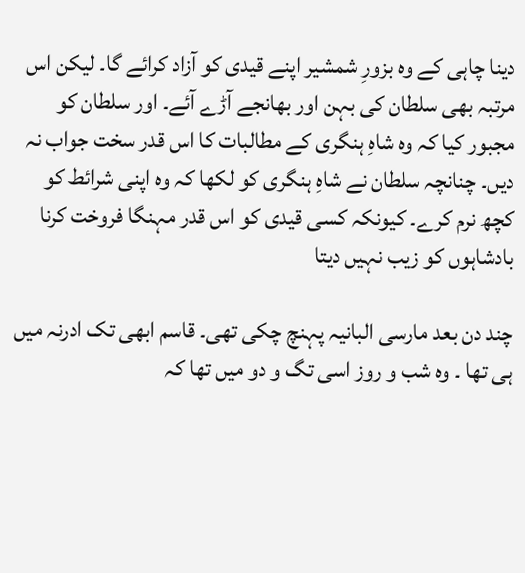دینا چاہی کے وہ بزورِ شمشیر اپنے قیدی کو آزاد کرائے گا۔ لیکن اس مرتبہ بھی سلطان کی بہن اور بھانجے آڑے آئے۔ اور سلطان کو مجبور کیا کہ وہ شاہِ ہنگری کے مطالبات کا اس قدر سخت جواب نہ دیں۔ چنانچہ سلطان نے شاہِ ہنگری کو لکھا کہ وہ اپنی شرائط کو کچھ نرم کرے۔ کیونکہ کسی قیدی کو اس قدر مہنگا فروخت کرنا بادشاہوں کو زیب نہیں دیتا

چند دن بعد مارسی البانیہ پہنچ چکی تھی۔ قاسم ابھی تک ادرنہ میں ہی تھا ۔ وہ شب و روز اسی تگ و دو میں تھا کہ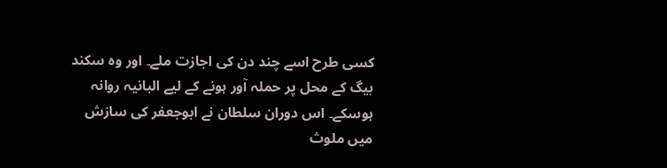کسی طرح اسے چند دن کی اجازت ملے۔ اور وہ سکند بیگ کے محل پر حملہ آور ہونے کے لیے البانیہ روانہ ہوسکے۔ اس دوران سلطان نے ابوجعفر کی سازش میں ملوث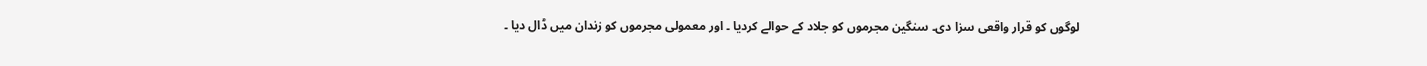لوگوں کو قرار واقعی سزا دی۔ سنگین مجرموں کو جلاد کے حوالے کردیا ۔ اور معمولی مجرموں کو زندان میں ڈال دیا ۔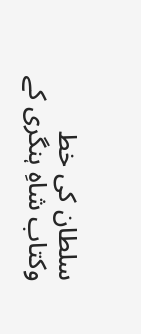سلطان کی خط وکتاب شاہِ ہنگری کے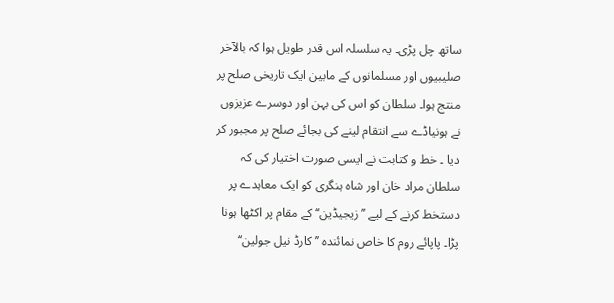ساتھ چل پڑی۔ یہ سلسلہ اس قدر طویل ہوا کہ بالآخر صلیبیوں اور مسلمانوں کے مابین ایک تاریخی صلح پر منتج ہوا۔ سلطان کو اس کی بہن اور دوسرے عزیزوں نے ہونیاڈے سے انتقام لینے کی بجائے صلح پر مجبور کر دیا ۔ خط و کتابت نے ایسی صورت اختیار کی کہ سلطان مراد خان اور شاہ ہنگری کو ایک معاہدے پر دستخط کرنے کے لیے ’’زیجیڈین‘‘ کے مقام پر اکٹھا ہونا پڑا۔ پاپائے روم کا خاص نمائندہ ’’کارڈ نیل جولین‘‘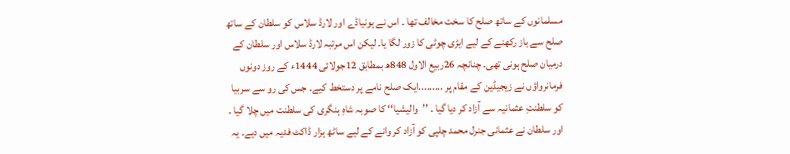مسلمانوں کے ساتھ صلح کا سخت مخالف تھا ۔ اس نے ہونیاڈے اور لارڈ سلاس کو سلطان کے ساتھ صلح سے باز رکھنے کے لیے ایڑی چوٹی کا زور لگا یا۔ لیکن اس مرتبہ لارڈ سلاس اور سلطان کے درمیان صلح ہونی تھی۔ چنانچہ 26ربیع الاول 848ھ بمطابق 12جولائی 1444ء کے روز دونوں فرمانرواؤں نے زیجیڈین کے مقام پر .........ایک صلح نامے پر دستخط کیے۔ جس کی رو سے سربیا کو سلطنتِ عثمانیہ سے آزاد کر دیا گیا ۔ ’’والیشیا‘‘ کا صوبہ شاہِ ہنگری کی سلطنت میں چلا گیا ۔ اور سلطان نے عثمانی جنرل محمد چلپی کو آزاد کر وانے کے لیے ساٹھ ہزار ڈاکٹ فدیہ میں دیے۔ یہ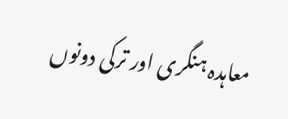معاہدہ ہنگری اور ترکی دونوں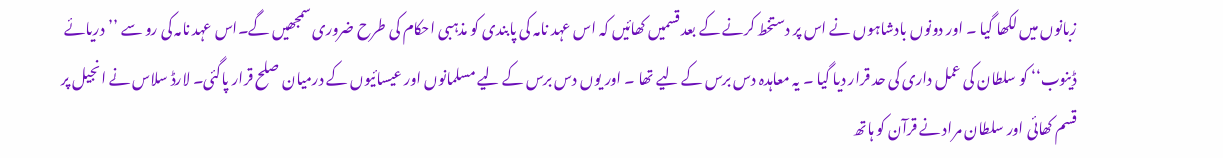زبانوں میں لکھا گیا ۔ اور دونوں بادشاہوں نے اس پر دستخط کرنے کے بعد قسمیں کھائیں کہ اس عہد نامہ کی پابندی کو مذہبی احکام کی طرح ضروری سمجھیں گے۔اس عہد نامہ کی رو سے ’’دریائے ڈینوب‘‘ کو سلطان کی عمل داری کی حد قرار دیا گیا ۔ یہ معاہدہ دس برس کے لیے تھا ۔ اور یوں دس برس کے لیے مسلمانوں اور عیسائیوں کے درمیان صلح قرار پاگئی۔ لارڈ سلاس نے انجیل پر قسم کھائی اور سلطان مراد نے قرآن کو ہاتھ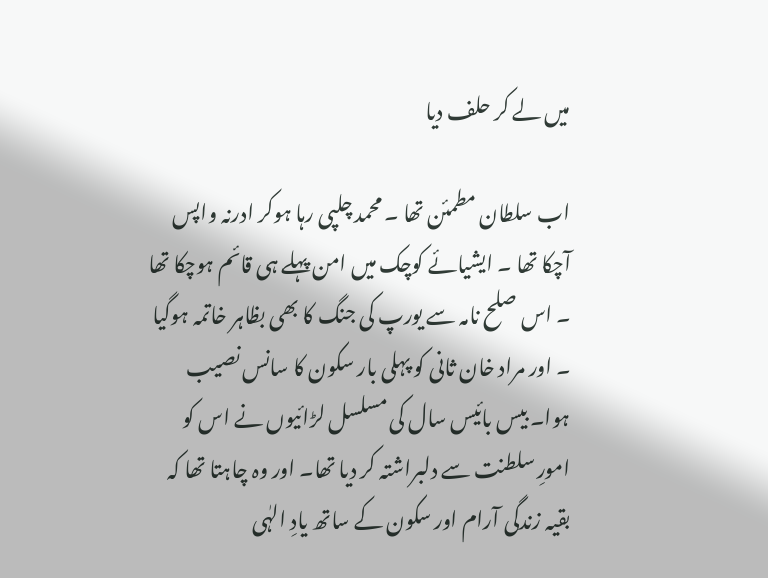میں لے کر حلف دیا

اب سلطان مطمئن تھا ۔ محمد چلپی رہا ہوکر ادرنہ واپس آچکا تھا ۔ ایشیائے کوچک میں امن پہلے ہی قائم ہوچکا تھا ۔ اس صلح نامہ سے یورپ کی جنگ کا بھی بظاہر خاتمہ ہوگیا ۔ اور مراد خان ثانی کو پہلی بار سکون کا سانس نصیب ہوا۔ بیس بائیس سال کی مسلسل لڑائیوں نے اس کو امورِ سلطنت سے دلبراشتہ کر دیا تھا۔ اور وہ چاہتا تھا کہ بقیہ زندگی آرام اور سکون کے ساتھ یادِ الہٰی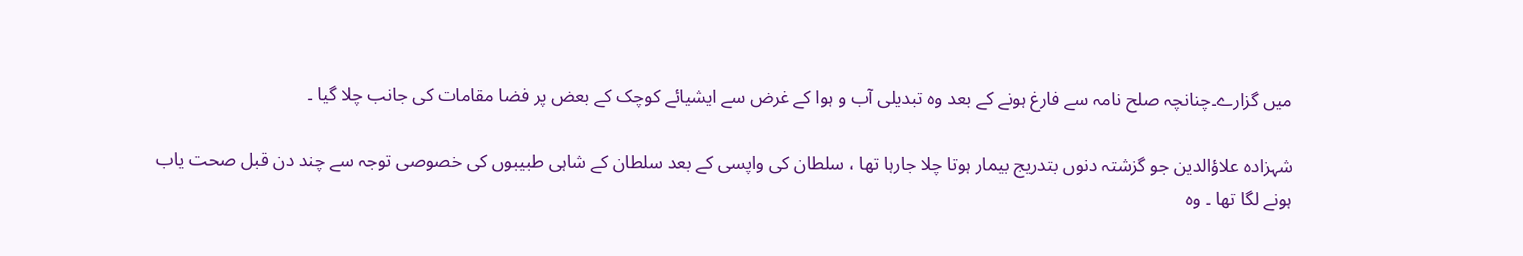میں گزارے۔چنانچہ صلح نامہ سے فارغ ہونے کے بعد وہ تبدیلی آب و ہوا کے غرض سے ایشیائے کوچک کے بعض پر فضا مقامات کی جانب چلا گیا ۔

شہزادہ علاؤالدین جو گزشتہ دنوں بتدریج بیمار ہوتا چلا جارہا تھا ، سلطان کی واپسی کے بعد سلطان کے شاہی طبیبوں کی خصوصی توجہ سے چند دن قبل صحت یاب ہونے لگا تھا ۔ وہ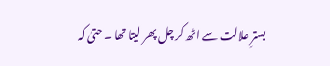بسترِ علالت سے اٹھ کر چل پھر لیتا تھا ۔ حتیٰ کہ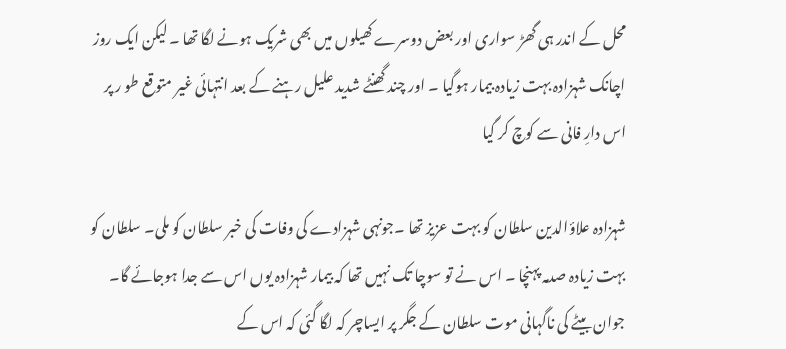محل کے اندر ہی گھڑ سواری اور بعض دوسرے کھیلوں میں بھی شریک ہونے لگا تھا ۔ لیکن ایک روز اچانک شہزادہ بہت زیادہ بیمار ہوگیا ۔ اور چند گھنٹے شدید علیل رہنے کے بعد انتہائی غیر متوقع طو ر پر اس دارِ فانی سے کوچ کر گیا

شہزادہ علاؤالدین سلطان کو بہت عزیز تھا ۔جونہی شہزادے کی وفات کی خبر سلطان کو ملی۔ سلطان کو بہت زیادہ صدمہ پہنچا ۔ اس نے تو سوچا تک نہیں تھا کہ بیمار شہزادہ یوں اس سے جدا ہوجائے گا۔ جوان بیٹے کی ناگہانی موت سلطان کے جگر پر ایساچر کہ لگا گئی کہ اس کے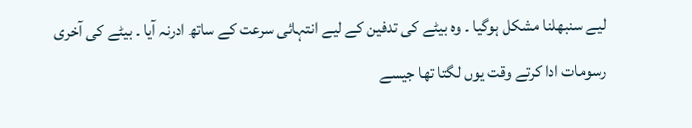لیے سنبھلنا مشکل ہوگیا ۔ وہ بیٹے کی تدفین کے لیے انتہائی سرعت کے ساتھ ادرنہ آیا ۔ بیٹے کی آخری رسومات ادا کرتے وقت یوں لگتا تھا جیسے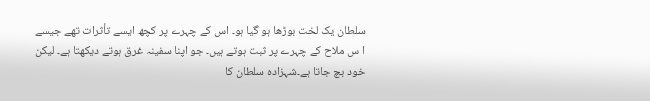سلطان یک لخت بوڑھا ہو گیا ہو۔ اس کے چہرے پر کچھ ایسے تأثرات تھے جیسے ا س ملاح کے چہرے پر ثبت ہوتے ہیں۔ جو اپنا سفینہ غرق ہوتے دیکھتا ہے۔ لیکن خود بچ جاتا ہے۔شہزادہ سلطان کا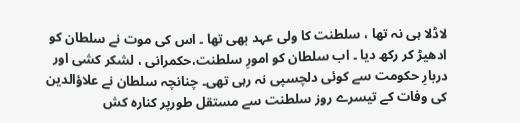لاڈلا ہی نہ تھا ، سلطنت کا ولی عہد بھی تھا ۔ اس کی موت نے سلطان کو ادھیڑ کر رکھ دیا ۔ اب سلطان کو امورِ سلطنت،حکمرانی ، لشکر کشی اور دربارِ حکومت سے کوئی دلچسپی نہ رہی تھی۔ چنانچہ سلطان نے علاؤالدین کی وفات کے تیسرے روز سلطنت سے مستقل طورپر کنارہ کش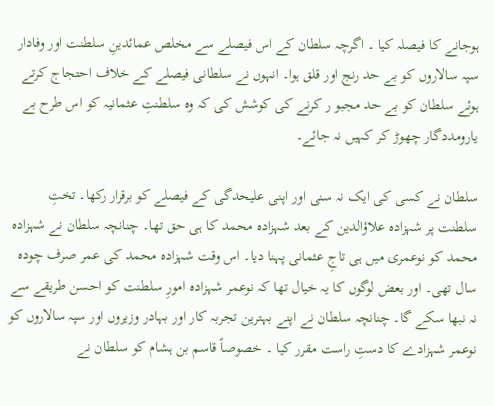ہوجانے کا فیصلہ کیا ۔ اگرچہ سلطان کے اس فیصلے سے مخلص عمائدینِ سلطنت اور وفادار سپہ سالاروں کو بے حد رنج اور قلق ہوا۔ انہوں نے سلطانی فیصلے کے خلاف احتجاج کرتے ہوئے سلطان کو بے حد مجبو ر کرنے کی کوشش کی کہ وہ سلطنتِ عثمانیہ کو اس طرح بے یارومددگار چھوڑ کر کہیں نہ جائے۔

سلطان نے کسی کی ایک نہ سنی اور اپنی علیحدگی کے فیصلے کو برقرار رکھا۔ تختِ سلطنت پر شہزادہ علاؤالدین کے بعد شہزادہ محمد کا ہی حق تھا۔ چنانچہ سلطان نے شہزادہ محمد کو نوعمری میں ہی تاجِ عثمانی پہنا دیا۔ اس وقت شہزادہ محمد کی عمر صرف چودہ سال تھی۔ اور بعض لوگوں کا یہ خیال تھا کہ نوعمر شہزادہ امورِ سلطنت کو احسن طریقے سے نہ نبھا سکے گا۔ چنانچہ سلطان نے اپنے بہترین تجربہ کار اور بہادر وزیروں اور سپہ سالاروں کو نوعمر شہزادے کا دستِ راست مقرر کیا ۔ خصوصاً قاسم بن ہشام کو سلطان نے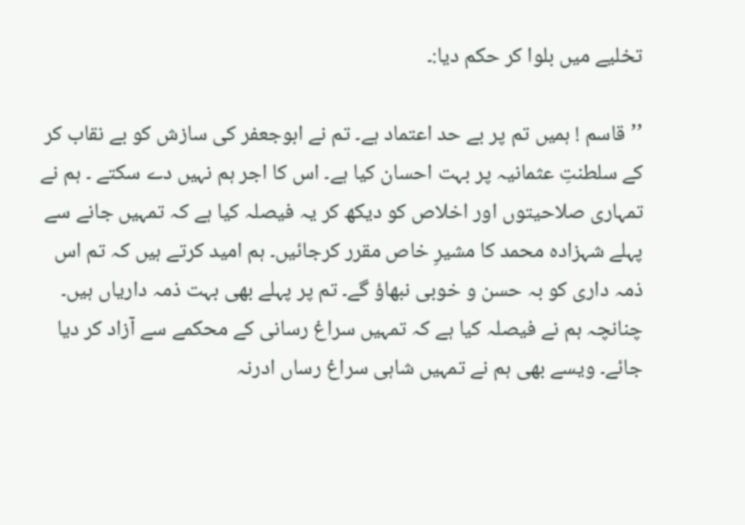تخلیے میں بلوا کر حکم دیا:۔

’’قاسم ! ہمیں تم پر بے حد اعتماد ہے۔ تم نے ابوجعفر کی سازش کو بے نقاب کر کے سلطنتِ عثمانیہ پر بہت احسان کیا ہے۔ اس کا اجر ہم نہیں دے سکتے ۔ ہم نے تمہاری صلاحیتوں اور اخلاص کو دیکھ کر یہ فیصلہ کیا ہے کہ تمہیں جانے سے پہلے شہزادہ محمد کا مشیرِ خاص مقرر کرجائیں۔ ہم امید کرتے ہیں کہ تم اس ذمہ داری کو بہ حسن و خوبی نبھاؤ گے۔ تم پر پہلے بھی بہت ذمہ داریاں ہیں۔ چنانچہ ہم نے فیصلہ کیا ہے کہ تمہیں سراغ رسانی کے محکمے سے آزاد کر دیا جائے۔ ویسے بھی ہم نے تمہیں شاہی سراغ رساں ادرنہ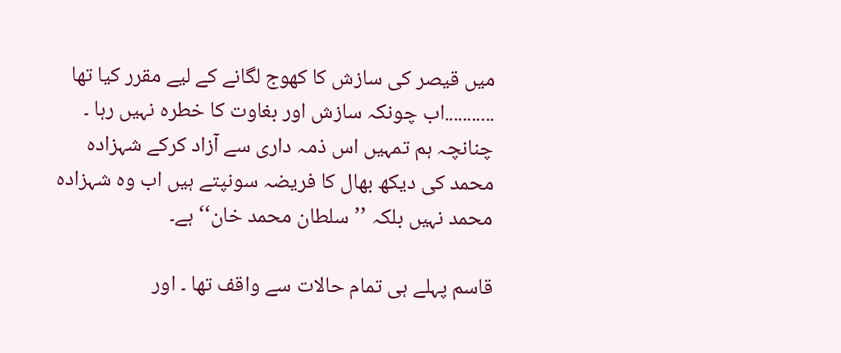میں قیصر کی سازش کا کھوج لگانے کے لیے مقرر کیا تھا ...........اب چونکہ سازش اور بغاوت کا خطرہ نہیں رہا ۔ چنانچہ ہم تمہیں اس ذمہ داری سے آزاد کرکے شہزادہ محمد کی دیکھ بھال کا فریضہ سونپتے ہیں اب وہ شہزادہ محمد نہیں بلکہ ’’سلطان محمد خان‘‘ ہے۔

قاسم پہلے ہی تمام حالات سے واقف تھا ۔ اور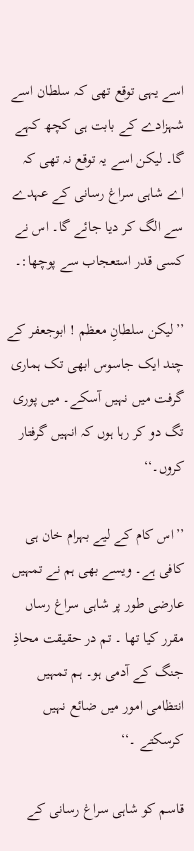اسے یہی توقع تھی کہ سلطان اسے شہزادے کے بابت ہی کچھ کہے گا۔ لیکن اسے یہ توقع نہ تھی کہ اے شاہی سراغ رسانی کے عہدے سے الگ کر دیا جائے گا۔ اس نے کسی قدر استعجاب سے پوچھا:۔

’’لیکن سلطانِ معظم ! ابوجعفر کے چند ایک جاسوس ابھی تک ہماری گرفت میں نہیں آسکے۔ میں پوری تگ دو کر رہا ہوں کہ انہیں گرفتار کروں۔‘‘

’’اس کام کے لیے بہرام خان ہی کافی ہے۔ ویسے بھی ہم نے تمہیں عارضی طور پر شاہی سراغ رساں مقرر کیا تھا ۔ تم در حقیقت محاذِ جنگ کے آدمی ہو۔ ہم تمہیں انتظامی امور میں ضائع نہیں کرسکتے ۔‘‘

قاسم کو شاہی سراغ رسانی کے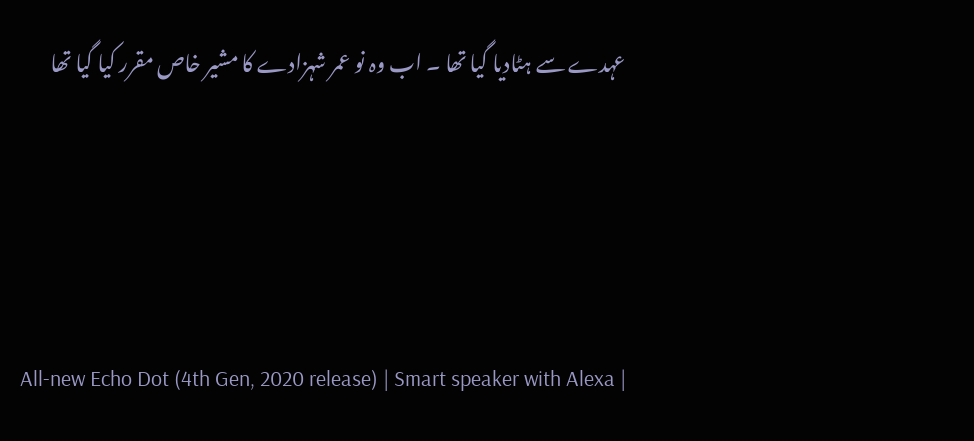عہدے سے ہٹادیا گیا تھا ۔ اب وہ نو عمر شہزادے کا مشیر خاص مقرر کیا گیا تھا




All-new Echo Dot (4th Gen, 2020 release) | Smart speaker with Alexa |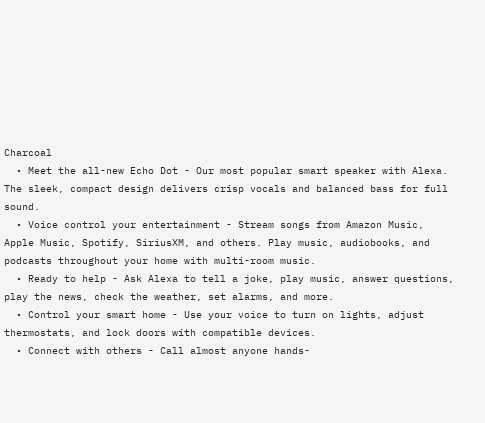Charcoal
  • Meet the all-new Echo Dot - Our most popular smart speaker with Alexa. The sleek, compact design delivers crisp vocals and balanced bass for full sound.
  • Voice control your entertainment - Stream songs from Amazon Music, Apple Music, Spotify, SiriusXM, and others. Play music, audiobooks, and podcasts throughout your home with multi-room music.
  • Ready to help - Ask Alexa to tell a joke, play music, answer questions, play the news, check the weather, set alarms, and more.
  • Control your smart home - Use your voice to turn on lights, adjust thermostats, and lock doors with compatible devices.
  • Connect with others - Call almost anyone hands-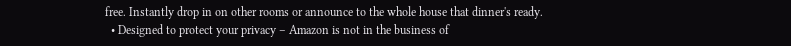free. Instantly drop in on other rooms or announce to the whole house that dinner's ready.
  • Designed to protect your privacy – Amazon is not in the business of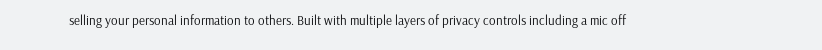selling your personal information to others. Built with multiple layers of privacy controls including a mic off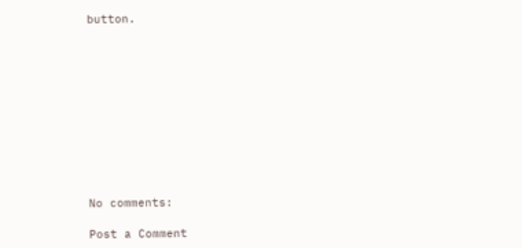button.











No comments:

Post a Comment